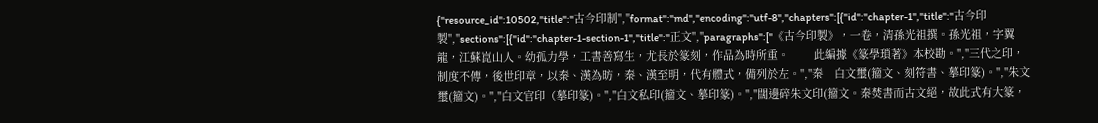{"resource_id":10502,"title":"古今印制","format":"md","encoding":"utf-8","chapters":[{"id":"chapter-1","title":"古今印製","sections":[{"id":"chapter-1-section-1","title":"正文","paragraphs":["《古今印製》，一卷，清孫光祖撰。孫光祖，字翼龍，江蘇崑山人。幼孤力學，工書善寫生，尤長於篆刻，作品為時所重。 　　此編據《篆學瑣著》本校勘。","三代之印，制度不傳，後世印章，以秦、漢為昉，秦、漢至明，代有體式，備列於左。","秦　白文璽(籀文、刻符書、摹印篆)。","朱文璽(籀文)。","白文官印（摹印篆)。","白文私印(籀文、摹印篆)。","闊邊碎朱文印(籀文。秦焚書而古文絕，故此式有大篆，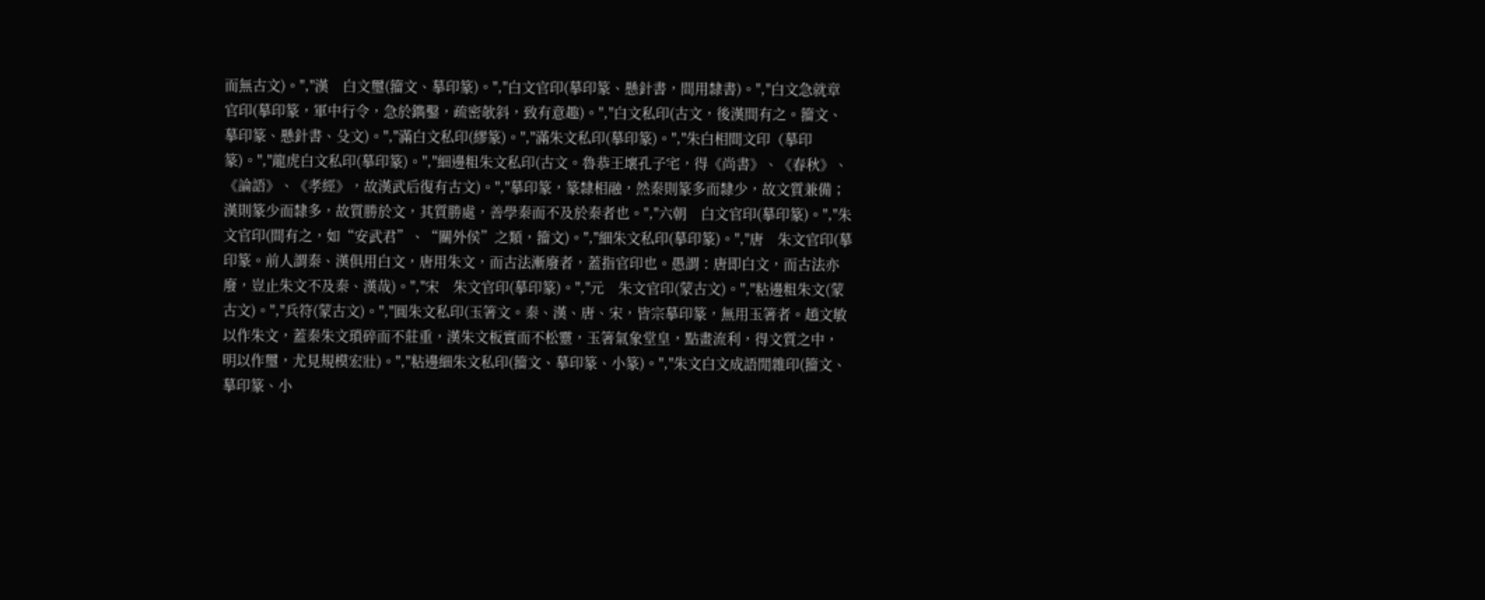而無古文)。","漢　白文璽(籀文、摹印篆)。","白文官印(摹印篆、懸針書，間用隸書)。","白文急就章官印(摹印篆，軍中行令，急於鐫鑿，疏密欹斜，致有意趣)。","白文私印(古文，後漢間有之。籀文、摹印篆、懸針書、殳文)。","滿白文私印(繆篆)。","滿朱文私印(摹印篆)。","朱白相間文印（摹印篆)。","龍虎白文私印(摹印篆)。","細邊粗朱文私印(古文。魯恭王壞孔子宅，得《尚書》、《春秋》、《論語》、《孝經》，故漢武后復有古文)。","摹印篆，篆隸相融，然秦則篆多而隸少，故文質兼備；漢則篆少而隸多，故質勝於文，其質勝處，善學秦而不及於秦者也。","六朝　白文官印(摹印篆)。","朱文官印(間有之，如“安武君”、“關外侯”之類，籀文)。","細朱文私印(摹印篆)。","唐　朱文官印(摹印篆。前人謂秦、漢俱用白文，唐用朱文，而古法漸廢者，蓋指官印也。愚謂：唐即白文，而古法亦廢，豈止朱文不及秦、漢哉)。","宋　朱文官印(摹印篆)。","元　朱文官印(蒙古文)。","粘邊粗朱文(蒙古文)。","兵符(蒙古文)。","圓朱文私印(玉箸文。秦、漢、唐、宋，皆宗摹印篆，無用玉箸者。趙文敏以作朱文，蓋秦朱文瑣碎而不莊重，漢朱文板實而不松靈，玉箸氣象堂皇，點畫流利，得文質之中，明以作璽，尤見規模宏壯)。","粘邊細朱文私印(籀文、摹印篆、小篆)。","朱文白文成語閒雜印(籀文、摹印篆、小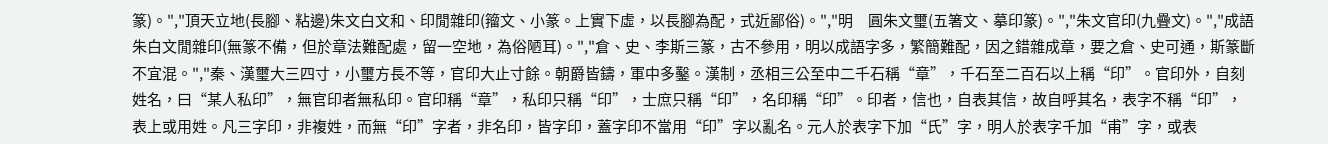篆)。","頂天立地(長腳、粘邊)朱文白文和、印閒雜印(籀文、小篆。上實下虛，以長腳為配，式近鄙俗)。","明　圓朱文璽(五箸文、摹印篆)。","朱文官印(九疊文)。","成語朱白文閒雜印(無篆不備，但於章法難配處，留一空地，為俗陋耳)。","倉、史、李斯三篆，古不參用，明以成語字多，繁簡難配，因之錯雜成章，要之倉、史可通，斯篆斷不宜混。","秦、漢璽大三四寸，小璽方長不等，官印大止寸餘。朝爵皆鑄，軍中多鑿。漢制，丞相三公至中二千石稱“章”，千石至二百石以上稱“印”。官印外，自刻姓名，曰“某人私印”，無官印者無私印。官印稱“章”，私印只稱“印”，士庶只稱“印”，名印稱“印”。印者，信也，自表其信，故自呼其名，表字不稱“印”，表上或用姓。凡三字印，非複姓，而無“印”字者，非名印，皆字印，蓋字印不當用“印”字以亂名。元人於表字下加“氏”字，明人於表字千加“甫”字，或表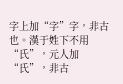字上加“字”字，非古也。漢于姓下不用“氏”，元人加“氏”，非古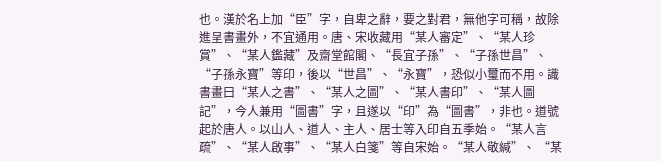也。漢於名上加“臣”字，自卑之辭，要之對君，無他字可稱，故除進呈書畫外，不宜通用。唐、宋收藏用“某人審定”、“某人珍賞”、“某人鑑藏”及齋堂館閣、“長宜子孫”、“子孫世昌”、“子孫永寶”等印，後以“世昌”、“永寶”，恐似小璽而不用。識書畫曰“某人之書”、“某人之圖”、“某人書印”、“某人圖記”，今人兼用“圖書”字，且遂以“印”為“圖書”，非也。道號起於唐人。以山人、道人、主人、居士等入印自五季始。“某人言疏”、“某人啟事”、“某人白箋”等自宋始。“某人敬緘”、 “某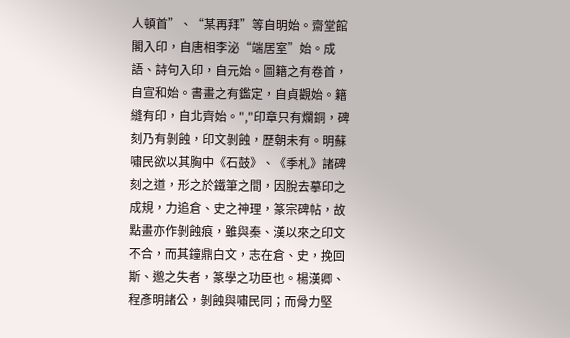人頓首”、“某再拜”等自明始。齋堂館閣入印，自唐相李泌“端居室”始。成語、詩句入印，自元始。圖籍之有卷首，自宣和始。書畫之有鑑定，自貞觀始。籍縫有印，自北齊始。","印章只有爛銅，碑刻乃有剝蝕，印文剝蝕，歷朝未有。明蘇嘯民欲以其胸中《石鼓》、《季札》諸碑刻之道，形之於鐵筆之間，因脫去摹印之成規，力追倉、史之神理，篆宗碑帖，故點畫亦作剝蝕痕，雖與秦、漢以來之印文不合，而其鐘鼎白文，志在倉、史，挽回斯、邈之失者，篆學之功臣也。楊漢卿、程彥明諸公，剝蝕與嘯民同；而骨力堅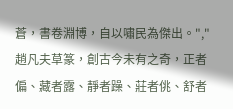蒼，書卷淵博，自以嘯民為傑出。","趙凡夫草篆，創古今未有之奇，正者偏、藏者露、靜者躁、莊者佻、舒者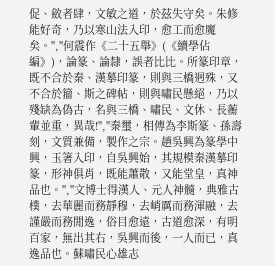促、斂者肆，文敏之道，於茲失守矣。朱修能好奇，乃以寒山法入印，愈工而愈魔矣。","何震作《二十五舉》(《續學佔編》)，論篆、論隸，誤者比比。所篆印章，既不合於秦、漢摹印篆，則與三橋迥殊，又不合於籀、斯之碑帖，則與嘯民懸絕，乃以殘缺為偽古，名與三橋、嘯民、文休、長蘅輩並重，異哉!","秦璽，相傳為李斯篆、孫壽刻，文質兼備，製作之宗。趙吳興為篆學中興，玉箸入印，自吳興始，其規模秦漢摹印篆，形神俱肖，既能蕭散，又能堂皇，真神品也。","文博士得漢人、元人神髓，典雅古樸，去華麗而務靜穆，去峭厲而務渾融，去謹嚴而務閒逸，俗目愈遠，古道愈深，有明百家，無出其右，吳興而後，一人而已，真逸品也。蘇嘯民心雄志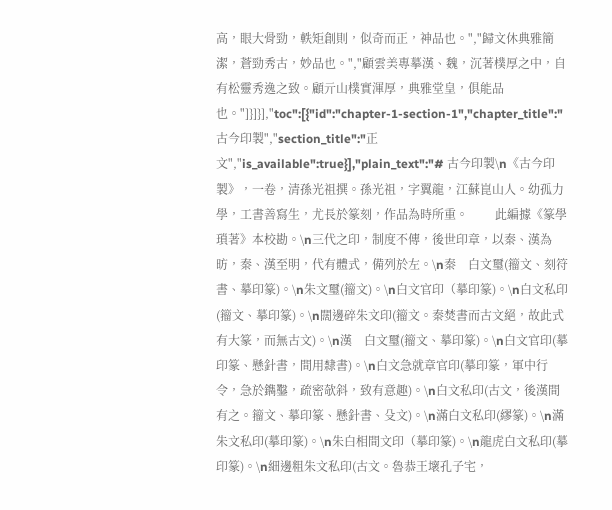高，眼大骨勁，軼矩創則，似奇而正，神品也。","歸文休典雅簡潔，蒼勁秀古，妙品也。","顧雲美專摹漢、魏，沉著樸厚之中，自有松靈秀逸之致。顧亓山樸實渾厚，典雅堂皇，俱能品也。"]}]}],"toc":[{"id":"chapter-1-section-1","chapter_title":"古今印製","section_title":"正文","is_available":true}],"plain_text":"# 古今印製\n《古今印製》，一卷，清孫光祖撰。孫光祖，字翼龍，江蘇崑山人。幼孤力學，工書善寫生，尤長於篆刻，作品為時所重。 　　此編據《篆學瑣著》本校勘。\n三代之印，制度不傳，後世印章，以秦、漢為昉，秦、漢至明，代有體式，備列於左。\n秦　白文璽(籀文、刻符書、摹印篆)。\n朱文璽(籀文)。\n白文官印（摹印篆)。\n白文私印(籀文、摹印篆)。\n闊邊碎朱文印(籀文。秦焚書而古文絕，故此式有大篆，而無古文)。\n漢　白文璽(籀文、摹印篆)。\n白文官印(摹印篆、懸針書，間用隸書)。\n白文急就章官印(摹印篆，軍中行令，急於鐫鑿，疏密欹斜，致有意趣)。\n白文私印(古文，後漢間有之。籀文、摹印篆、懸針書、殳文)。\n滿白文私印(繆篆)。\n滿朱文私印(摹印篆)。\n朱白相間文印（摹印篆)。\n龍虎白文私印(摹印篆)。\n細邊粗朱文私印(古文。魯恭王壞孔子宅，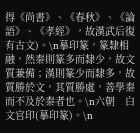得《尚書》、《春秋》、《論語》、《孝經》，故漢武后復有古文)。\n摹印篆，篆隸相融，然秦則篆多而隸少，故文質兼備；漢則篆少而隸多，故質勝於文，其質勝處，善學秦而不及於秦者也。\n六朝　白文官印(摹印篆)。\n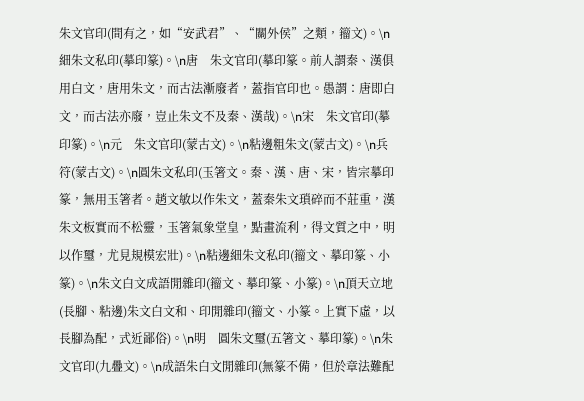朱文官印(間有之，如“安武君”、“關外侯”之類，籀文)。\n細朱文私印(摹印篆)。\n唐　朱文官印(摹印篆。前人謂秦、漢俱用白文，唐用朱文，而古法漸廢者，蓋指官印也。愚謂：唐即白文，而古法亦廢，豈止朱文不及秦、漢哉)。\n宋　朱文官印(摹印篆)。\n元　朱文官印(蒙古文)。\n粘邊粗朱文(蒙古文)。\n兵符(蒙古文)。\n圓朱文私印(玉箸文。秦、漢、唐、宋，皆宗摹印篆，無用玉箸者。趙文敏以作朱文，蓋秦朱文瑣碎而不莊重，漢朱文板實而不松靈，玉箸氣象堂皇，點畫流利，得文質之中，明以作璽，尤見規模宏壯)。\n粘邊細朱文私印(籀文、摹印篆、小篆)。\n朱文白文成語閒雜印(籀文、摹印篆、小篆)。\n頂天立地(長腳、粘邊)朱文白文和、印閒雜印(籀文、小篆。上實下虛，以長腳為配，式近鄙俗)。\n明　圓朱文璽(五箸文、摹印篆)。\n朱文官印(九疊文)。\n成語朱白文閒雜印(無篆不備，但於章法難配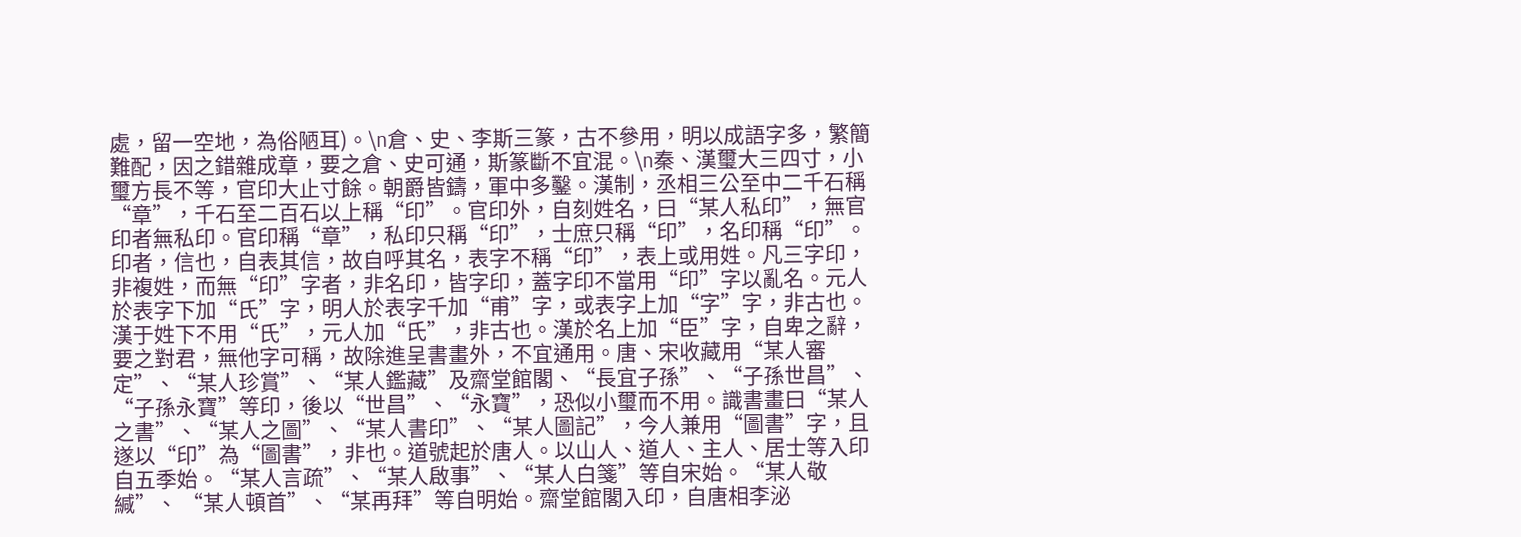處，留一空地，為俗陋耳)。\n倉、史、李斯三篆，古不參用，明以成語字多，繁簡難配，因之錯雜成章，要之倉、史可通，斯篆斷不宜混。\n秦、漢璽大三四寸，小璽方長不等，官印大止寸餘。朝爵皆鑄，軍中多鑿。漢制，丞相三公至中二千石稱“章”，千石至二百石以上稱“印”。官印外，自刻姓名，曰“某人私印”，無官印者無私印。官印稱“章”，私印只稱“印”，士庶只稱“印”，名印稱“印”。印者，信也，自表其信，故自呼其名，表字不稱“印”，表上或用姓。凡三字印，非複姓，而無“印”字者，非名印，皆字印，蓋字印不當用“印”字以亂名。元人於表字下加“氏”字，明人於表字千加“甫”字，或表字上加“字”字，非古也。漢于姓下不用“氏”，元人加“氏”，非古也。漢於名上加“臣”字，自卑之辭，要之對君，無他字可稱，故除進呈書畫外，不宜通用。唐、宋收藏用“某人審定”、“某人珍賞”、“某人鑑藏”及齋堂館閣、“長宜子孫”、“子孫世昌”、“子孫永寶”等印，後以“世昌”、“永寶”，恐似小璽而不用。識書畫曰“某人之書”、“某人之圖”、“某人書印”、“某人圖記”，今人兼用“圖書”字，且遂以“印”為“圖書”，非也。道號起於唐人。以山人、道人、主人、居士等入印自五季始。“某人言疏”、“某人啟事”、“某人白箋”等自宋始。“某人敬緘”、 “某人頓首”、“某再拜”等自明始。齋堂館閣入印，自唐相李泌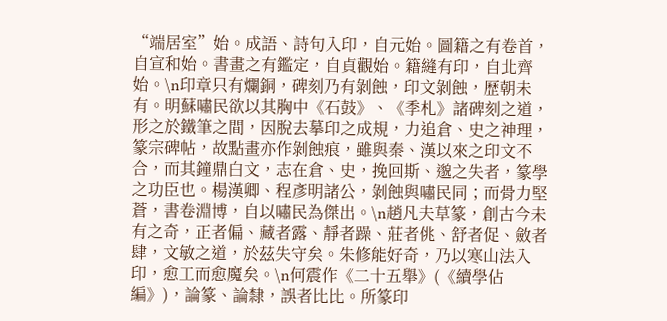“端居室”始。成語、詩句入印，自元始。圖籍之有卷首，自宣和始。書畫之有鑑定，自貞觀始。籍縫有印，自北齊始。\n印章只有爛銅，碑刻乃有剝蝕，印文剝蝕，歷朝未有。明蘇嘯民欲以其胸中《石鼓》、《季札》諸碑刻之道，形之於鐵筆之間，因脫去摹印之成規，力追倉、史之神理，篆宗碑帖，故點畫亦作剝蝕痕，雖與秦、漢以來之印文不合，而其鐘鼎白文，志在倉、史，挽回斯、邈之失者，篆學之功臣也。楊漢卿、程彥明諸公，剝蝕與嘯民同；而骨力堅蒼，書卷淵博，自以嘯民為傑出。\n趙凡夫草篆，創古今未有之奇，正者偏、藏者露、靜者躁、莊者佻、舒者促、斂者肆，文敏之道，於茲失守矣。朱修能好奇，乃以寒山法入印，愈工而愈魔矣。\n何震作《二十五舉》(《續學佔編》)，論篆、論隸，誤者比比。所篆印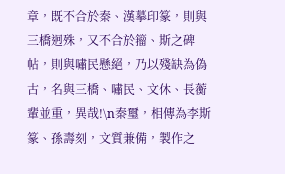章，既不合於秦、漢摹印篆，則與三橋迥殊，又不合於籀、斯之碑帖，則與嘯民懸絕，乃以殘缺為偽古，名與三橋、嘯民、文休、長蘅輩並重，異哉!\n秦璽，相傳為李斯篆、孫壽刻，文質兼備，製作之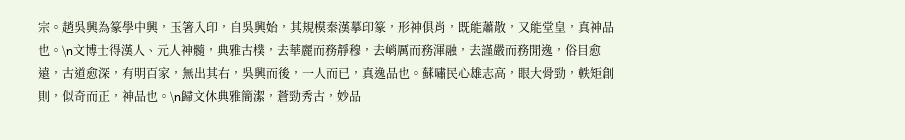宗。趙吳興為篆學中興，玉箸入印，自吳興始，其規模秦漢摹印篆，形神俱肖，既能蕭散，又能堂皇，真神品也。\n文博士得漢人、元人神髓，典雅古樸，去華麗而務靜穆，去峭厲而務渾融，去謹嚴而務閒逸，俗目愈遠，古道愈深，有明百家，無出其右，吳興而後，一人而已，真逸品也。蘇嘯民心雄志高，眼大骨勁，軼矩創則，似奇而正，神品也。\n歸文休典雅簡潔，蒼勁秀古，妙品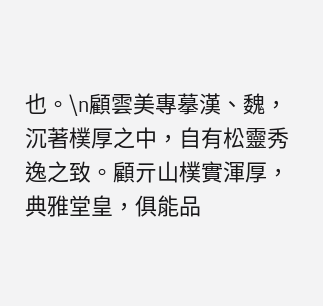也。\n顧雲美專摹漢、魏，沉著樸厚之中，自有松靈秀逸之致。顧亓山樸實渾厚，典雅堂皇，俱能品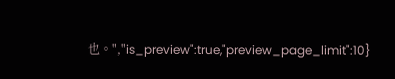也。","is_preview":true,"preview_page_limit":10}